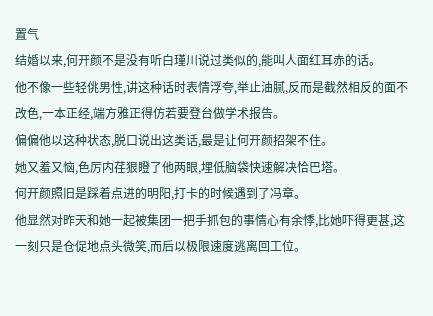置气
结婚以来,何开颜不是没有听白瑾川说过类似的,能叫人面红耳赤的话。
他不像一些轻佻男性,讲这种话时表情浮夸,举止油腻,反而是截然相反的面不改色,一本正经,端方雅正得仿若要登台做学术报告。
偏偏他以这种状态,脱口说出这类话,最是让何开颜招架不住。
她又羞又恼,色厉内荏狠瞪了他两眼,埋低脑袋快速解决恰巴塔。
何开颜照旧是踩着点进的明阳,打卡的时候遇到了冯章。
他显然对昨天和她一起被集团一把手抓包的事情心有余悸,比她吓得更甚,这一刻只是仓促地点头微笑,而后以极限速度逃离回工位。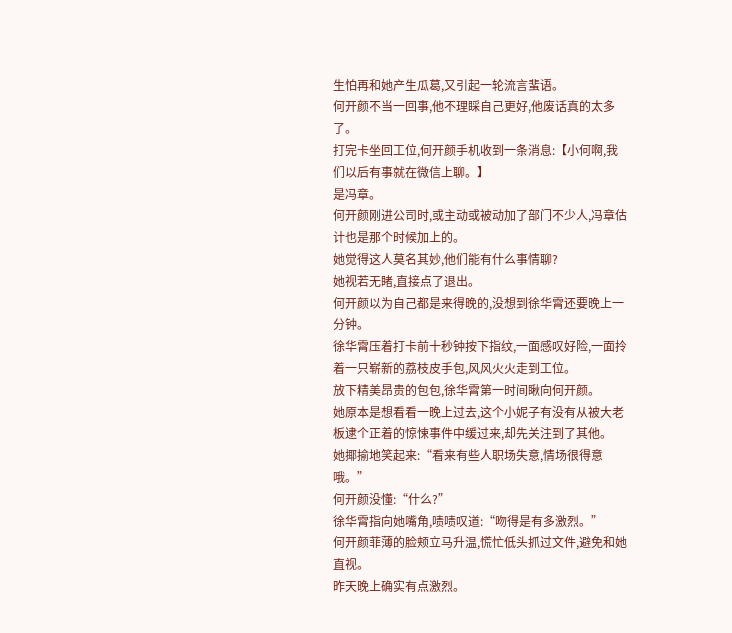生怕再和她产生瓜葛,又引起一轮流言蜚语。
何开颜不当一回事,他不理睬自己更好,他废话真的太多了。
打完卡坐回工位,何开颜手机收到一条消息:【小何啊,我们以后有事就在微信上聊。】
是冯章。
何开颜刚进公司时,或主动或被动加了部门不少人,冯章估计也是那个时候加上的。
她觉得这人莫名其妙,他们能有什么事情聊?
她视若无睹,直接点了退出。
何开颜以为自己都是来得晚的,没想到徐华霄还要晚上一分钟。
徐华霄压着打卡前十秒钟按下指纹,一面感叹好险,一面拎着一只崭新的荔枝皮手包,风风火火走到工位。
放下精美昂贵的包包,徐华霄第一时间瞅向何开颜。
她原本是想看看一晚上过去,这个小妮子有没有从被大老板逮个正着的惊悚事件中缓过来,却先关注到了其他。
她揶揄地笑起来:“看来有些人职场失意,情场很得意哦。”
何开颜没懂:“什么?”
徐华霄指向她嘴角,啧啧叹道:“吻得是有多激烈。”
何开颜菲薄的脸颊立马升温,慌忙低头抓过文件,避免和她直视。
昨天晚上确实有点激烈。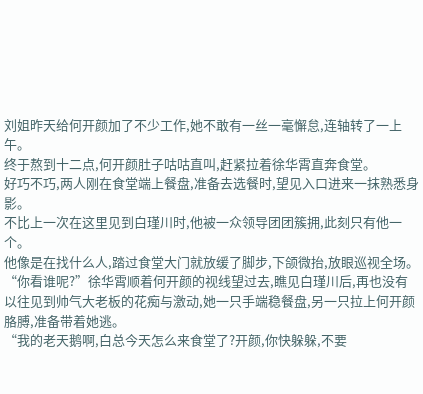刘姐昨天给何开颜加了不少工作,她不敢有一丝一毫懈怠,连轴转了一上午。
终于熬到十二点,何开颜肚子咕咕直叫,赶紧拉着徐华霄直奔食堂。
好巧不巧,两人刚在食堂端上餐盘,准备去选餐时,望见入口进来一抹熟悉身影。
不比上一次在这里见到白瑾川时,他被一众领导团团簇拥,此刻只有他一个。
他像是在找什么人,踏过食堂大门就放缓了脚步,下颌微抬,放眼巡视全场。
“你看谁呢?”徐华霄顺着何开颜的视线望过去,瞧见白瑾川后,再也没有以往见到帅气大老板的花痴与激动,她一只手端稳餐盘,另一只拉上何开颜胳膊,准备带着她逃。
“我的老天鹅啊,白总今天怎么来食堂了?开颜,你快躲躲,不要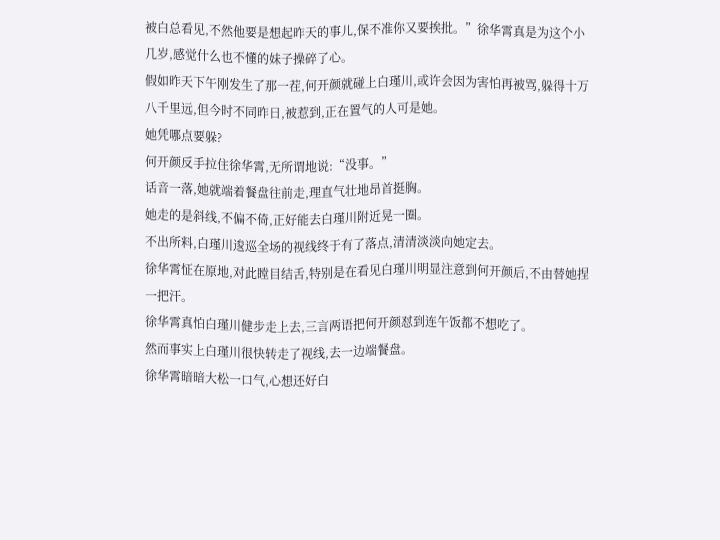被白总看见,不然他要是想起昨天的事儿,保不准你又要挨批。”徐华霄真是为这个小几岁,感觉什么也不懂的妹子操碎了心。
假如昨天下午刚发生了那一茬,何开颜就碰上白瑾川,或许会因为害怕再被骂,躲得十万八千里远,但今时不同昨日,被惹到,正在置气的人可是她。
她凭哪点要躲?
何开颜反手拉住徐华霄,无所谓地说:“没事。”
话音一落,她就端着餐盘往前走,理直气壮地昂首挺胸。
她走的是斜线,不偏不倚,正好能去白瑾川附近晃一圈。
不出所料,白瑾川逡巡全场的视线终于有了落点,清清淡淡向她定去。
徐华霄怔在原地,对此瞠目结舌,特别是在看见白瑾川明显注意到何开颜后,不由替她捏一把汗。
徐华霄真怕白瑾川健步走上去,三言两语把何开颜怼到连午饭都不想吃了。
然而事实上白瑾川很快转走了视线,去一边端餐盘。
徐华霄暗暗大松一口气,心想还好白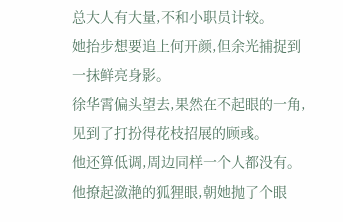总大人有大量,不和小职员计较。
她抬步想要追上何开颜,但余光捕捉到一抹鲜亮身影。
徐华霄偏头望去,果然在不起眼的一角,见到了打扮得花枝招展的顾彧。
他还算低调,周边同样一个人都没有。
他撩起潋滟的狐狸眼,朝她抛了个眼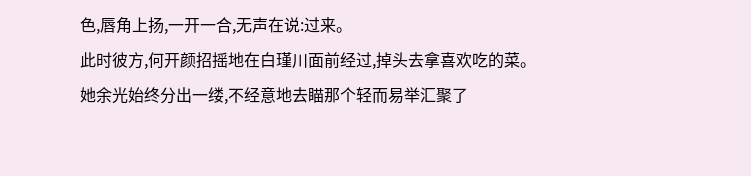色,唇角上扬,一开一合,无声在说:过来。
此时彼方,何开颜招摇地在白瑾川面前经过,掉头去拿喜欢吃的菜。
她余光始终分出一缕,不经意地去瞄那个轻而易举汇聚了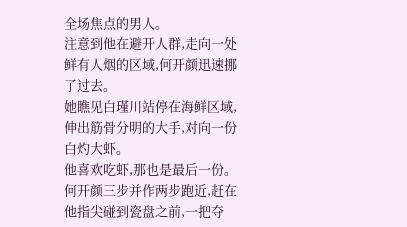全场焦点的男人。
注意到他在避开人群,走向一处鲜有人烟的区域,何开颜迅速挪了过去。
她瞧见白瑾川站停在海鲜区域,伸出筋骨分明的大手,对向一份白灼大虾。
他喜欢吃虾,那也是最后一份。
何开颜三步并作两步跑近,赶在他指尖碰到瓷盘之前,一把夺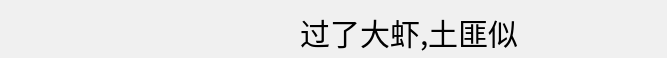过了大虾,土匪似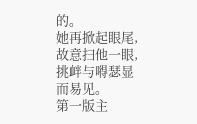的。
她再掀起眼尾,故意扫他一眼,挑衅与嘚瑟显而易见。
第一版主